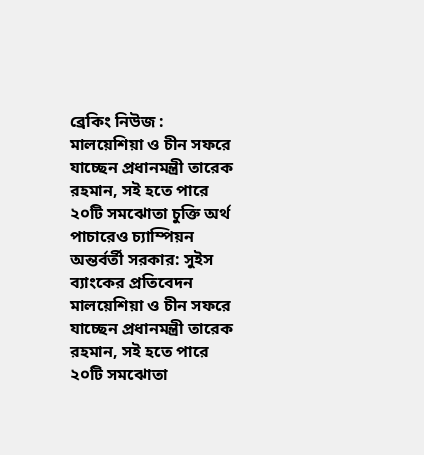ব্রেকিং নিউজ :
মালয়েশিয়া ও চীন সফরে যাচ্ছেন প্রধানমন্ত্রী তারেক রহমান, সই হতে পারে ২০টি সমঝোতা চুক্তি অর্থ পাচারেও চ্যাম্পিয়ন অন্তর্বর্তী সরকার: সুইস ব্যাংকের প্রতিবেদন মালয়েশিয়া ও চীন সফরে যাচ্ছেন প্রধানমন্ত্রী তারেক রহমান, সই হতে পারে ২০টি সমঝোতা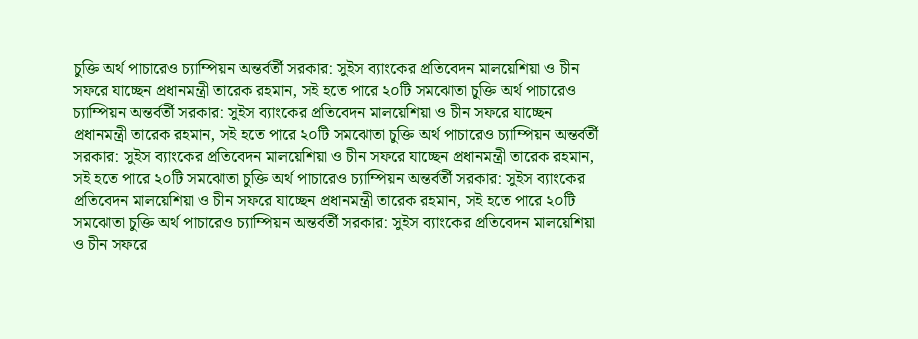চুক্তি অর্থ পাচারেও চ্যাম্পিয়ন অন্তর্বর্তী সরকার: সুইস ব্যাংকের প্রতিবেদন মালয়েশিয়া ও চীন সফরে যাচ্ছেন প্রধানমন্ত্রী তারেক রহমান, সই হতে পারে ২০টি সমঝোতা চুক্তি অর্থ পাচারেও চ্যাম্পিয়ন অন্তর্বর্তী সরকার: সুইস ব্যাংকের প্রতিবেদন মালয়েশিয়া ও চীন সফরে যাচ্ছেন প্রধানমন্ত্রী তারেক রহমান, সই হতে পারে ২০টি সমঝোতা চুক্তি অর্থ পাচারেও চ্যাম্পিয়ন অন্তর্বর্তী সরকার: সুইস ব্যাংকের প্রতিবেদন মালয়েশিয়া ও চীন সফরে যাচ্ছেন প্রধানমন্ত্রী তারেক রহমান, সই হতে পারে ২০টি সমঝোতা চুক্তি অর্থ পাচারেও চ্যাম্পিয়ন অন্তর্বর্তী সরকার: সুইস ব্যাংকের প্রতিবেদন মালয়েশিয়া ও চীন সফরে যাচ্ছেন প্রধানমন্ত্রী তারেক রহমান, সই হতে পারে ২০টি সমঝোতা চুক্তি অর্থ পাচারেও চ্যাম্পিয়ন অন্তর্বর্তী সরকার: সুইস ব্যাংকের প্রতিবেদন মালয়েশিয়া ও চীন সফরে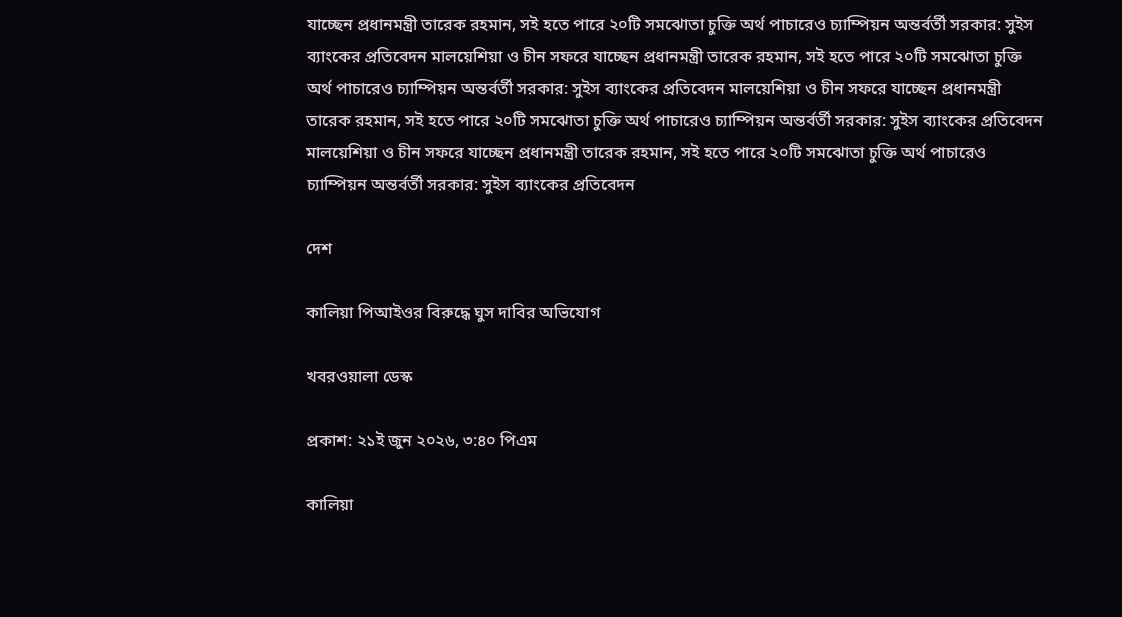যাচ্ছেন প্রধানমন্ত্রী তারেক রহমান, সই হতে পারে ২০টি সমঝোতা চুক্তি অর্থ পাচারেও চ্যাম্পিয়ন অন্তর্বর্তী সরকার: সুইস ব্যাংকের প্রতিবেদন মালয়েশিয়া ও চীন সফরে যাচ্ছেন প্রধানমন্ত্রী তারেক রহমান, সই হতে পারে ২০টি সমঝোতা চুক্তি অর্থ পাচারেও চ্যাম্পিয়ন অন্তর্বর্তী সরকার: সুইস ব্যাংকের প্রতিবেদন মালয়েশিয়া ও চীন সফরে যাচ্ছেন প্রধানমন্ত্রী তারেক রহমান, সই হতে পারে ২০টি সমঝোতা চুক্তি অর্থ পাচারেও চ্যাম্পিয়ন অন্তর্বর্তী সরকার: সুইস ব্যাংকের প্রতিবেদন মালয়েশিয়া ও চীন সফরে যাচ্ছেন প্রধানমন্ত্রী তারেক রহমান, সই হতে পারে ২০টি সমঝোতা চুক্তি অর্থ পাচারেও চ্যাম্পিয়ন অন্তর্বর্তী সরকার: সুইস ব্যাংকের প্রতিবেদন

দেশ

কালিয়া পিআইওর বিরুদ্ধে ঘুস দাবির অভিযোগ

খবরওয়ালা ডেস্ক

প্রকাশ: ২১ই জুন ২০২৬, ৩:৪০ পিএম

কালিয়া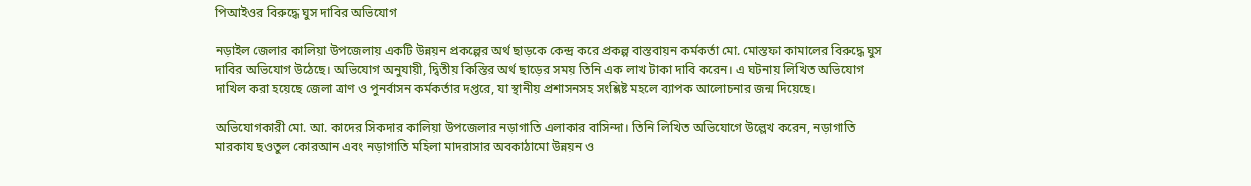পিআইওর বিরুদ্ধে ঘুস দাবির অভিযোগ

নড়াইল জেলার কালিয়া উপজেলায় একটি উন্নয়ন প্রকল্পের অর্থ ছাড়কে কেন্দ্র করে প্রকল্প বাস্তবায়ন কর্মকর্তা মো. মোস্তফা কামালের বিরুদ্ধে ঘুস দাবির অভিযোগ উঠেছে। অভিযোগ অনুযায়ী, দ্বিতীয় কিস্তির অর্থ ছাড়ের সময় তিনি এক লাখ টাকা দাবি করেন। এ ঘটনায় লিখিত অভিযোগ দাখিল করা হয়েছে জেলা ত্রাণ ও পুনর্বাসন কর্মকর্তার দপ্তরে, যা স্থানীয় প্রশাসনসহ সংশ্লিষ্ট মহলে ব্যাপক আলোচনার জন্ম দিয়েছে।

অভিযোগকারী মো. আ. কাদের সিকদার কালিয়া উপজেলার নড়াগাতি এলাকার বাসিন্দা। তিনি লিখিত অভিযোগে উল্লেখ করেন, নড়াগাতি মারকায ছওতুল কোরআন এবং নড়াগাতি মহিলা মাদরাসার অবকাঠামো উন্নয়ন ও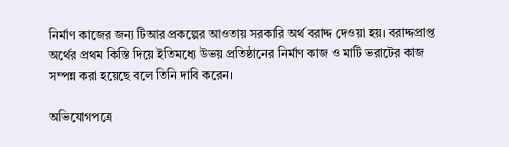নির্মাণ কাজের জন্য টিআর প্রকল্পের আওতায় সরকারি অর্থ বরাদ্দ দেওয়া হয়। বরাদ্দপ্রাপ্ত অর্থের প্রথম কিস্তি দিয়ে ইতিমধ্যে উভয় প্রতিষ্ঠানের নির্মাণ কাজ ও মাটি ভরাটের কাজ সম্পন্ন করা হয়েছে বলে তিনি দাবি করেন।

অভিযোগপত্রে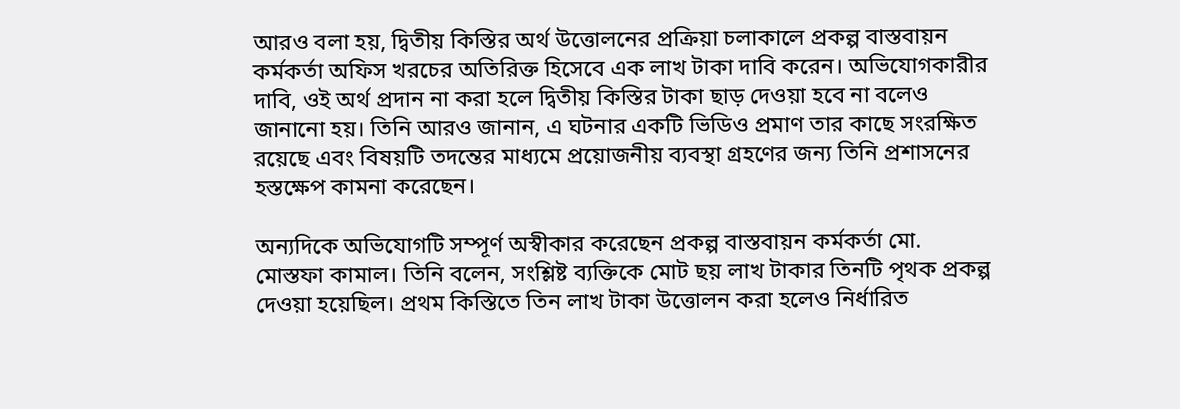আরও বলা হয়, দ্বিতীয় কিস্তির অর্থ উত্তোলনের প্রক্রিয়া চলাকালে প্রকল্প বাস্তবায়ন কর্মকর্তা অফিস খরচের অতিরিক্ত হিসেবে এক লাখ টাকা দাবি করেন। অভিযোগকারীর দাবি, ওই অর্থ প্রদান না করা হলে দ্বিতীয় কিস্তির টাকা ছাড় দেওয়া হবে না বলেও জানানো হয়। তিনি আরও জানান, এ ঘটনার একটি ভিডিও প্রমাণ তার কাছে সংরক্ষিত রয়েছে এবং বিষয়টি তদন্তের মাধ্যমে প্রয়োজনীয় ব্যবস্থা গ্রহণের জন্য তিনি প্রশাসনের হস্তক্ষেপ কামনা করেছেন।

অন্যদিকে অভিযোগটি সম্পূর্ণ অস্বীকার করেছেন প্রকল্প বাস্তবায়ন কর্মকর্তা মো. মোস্তফা কামাল। তিনি বলেন, সংশ্লিষ্ট ব্যক্তিকে মোট ছয় লাখ টাকার তিনটি পৃথক প্রকল্প দেওয়া হয়েছিল। প্রথম কিস্তিতে তিন লাখ টাকা উত্তোলন করা হলেও নির্ধারিত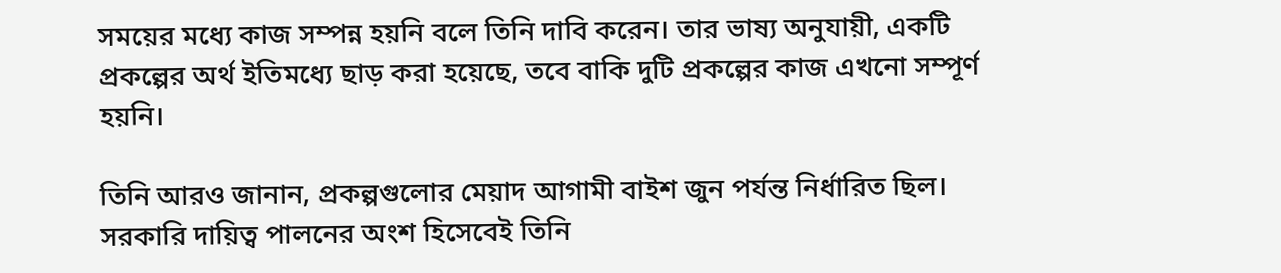সময়ের মধ্যে কাজ সম্পন্ন হয়নি বলে তিনি দাবি করেন। তার ভাষ্য অনুযায়ী, একটি প্রকল্পের অর্থ ইতিমধ্যে ছাড় করা হয়েছে, তবে বাকি দুটি প্রকল্পের কাজ এখনো সম্পূর্ণ হয়নি।

তিনি আরও জানান, প্রকল্পগুলোর মেয়াদ আগামী বাইশ জুন পর্যন্ত নির্ধারিত ছিল। সরকারি দায়িত্ব পালনের অংশ হিসেবেই তিনি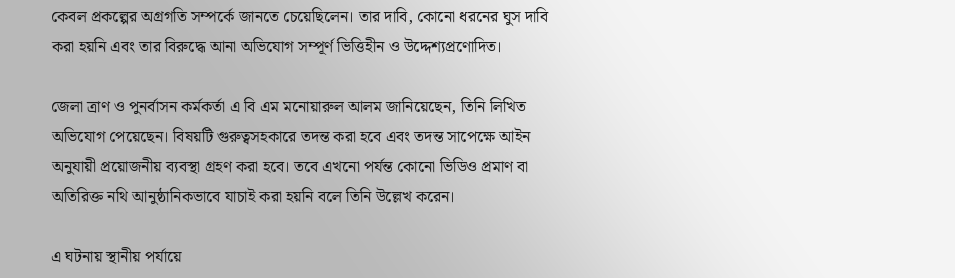কেবল প্রকল্পের অগ্রগতি সম্পর্কে জানতে চেয়েছিলেন। তার দাবি, কোনো ধরনের ঘুস দাবি করা হয়নি এবং তার বিরুদ্ধে আনা অভিযোগ সম্পূর্ণ ভিত্তিহীন ও উদ্দেশ্যপ্রণোদিত।

জেলা ত্রাণ ও পুনর্বাসন কর্মকর্তা এ বি এম মনোয়ারুল আলম জানিয়েছেন, তিনি লিখিত অভিযোগ পেয়েছেন। বিষয়টি গুরুত্বসহকারে তদন্ত করা হবে এবং তদন্ত সাপেক্ষে আইন অনুযায়ী প্রয়োজনীয় ব্যবস্থা গ্রহণ করা হবে। তবে এখনো পর্যন্ত কোনো ভিডিও প্রমাণ বা অতিরিক্ত নথি আনুষ্ঠানিকভাবে যাচাই করা হয়নি বলে তিনি উল্লেখ করেন।

এ ঘটনায় স্থানীয় পর্যায়ে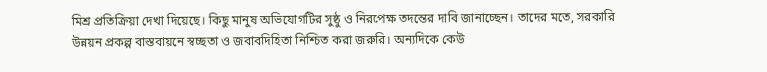মিশ্র প্রতিক্রিয়া দেখা দিয়েছে। কিছু মানুষ অভিযোগটির সুষ্ঠু ও নিরপেক্ষ তদন্তের দাবি জানাচ্ছেন। তাদের মতে, সরকারি উন্নয়ন প্রকল্প বাস্তবায়নে স্বচ্ছতা ও জবাবদিহিতা নিশ্চিত করা জরুরি। অন্যদিকে কেউ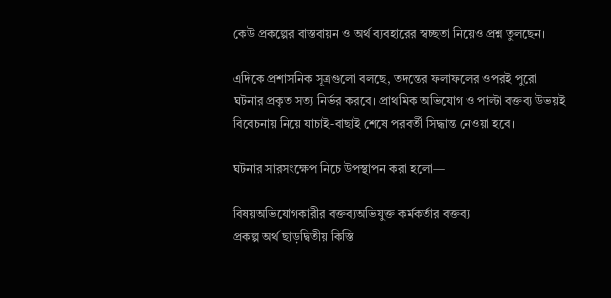কেউ প্রকল্পের বাস্তবায়ন ও অর্থ ব্যবহারের স্বচ্ছতা নিয়েও প্রশ্ন তুলছেন।

এদিকে প্রশাসনিক সূত্রগুলো বলছে, তদন্তের ফলাফলের ওপরই পুরো ঘটনার প্রকৃত সত্য নির্ভর করবে। প্রাথমিক অভিযোগ ও পাল্টা বক্তব্য উভয়ই বিবেচনায় নিয়ে যাচাই-বাছাই শেষে পরবর্তী সিদ্ধান্ত নেওয়া হবে।

ঘটনার সারসংক্ষেপ নিচে উপস্থাপন করা হলো—

বিষয়অভিযোগকারীর বক্তব্যঅভিযুক্ত কর্মকর্তার বক্তব্য
প্রকল্প অর্থ ছাড়দ্বিতীয় কিস্তি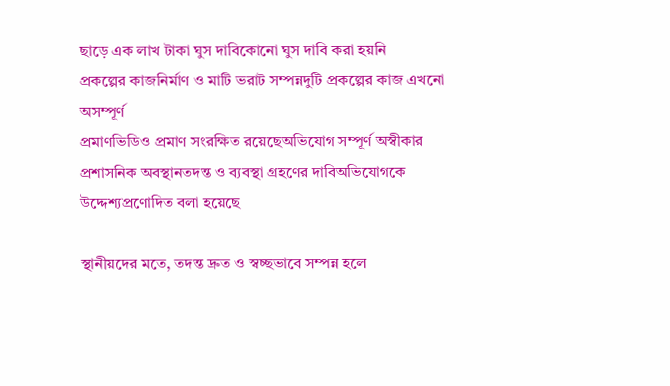ছাড়ে এক লাখ টাকা ঘুস দাবিকোনো ঘুস দাবি করা হয়নি
প্রকল্পের কাজনির্মাণ ও মাটি ভরাট সম্পন্নদুটি প্রকল্পের কাজ এখনো অসম্পূর্ণ
প্রমাণভিডিও প্রমাণ সংরক্ষিত রয়েছেঅভিযোগ সম্পূর্ণ অস্বীকার
প্রশাসনিক অবস্থানতদন্ত ও ব্যবস্থা গ্রহণের দাবিঅভিযোগকে উদ্দেশ্যপ্রণোদিত বলা হয়েছে

স্থানীয়দের মতে, তদন্ত দ্রুত ও স্বচ্ছভাবে সম্পন্ন হলে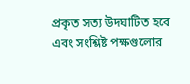প্রকৃত সত্য উদঘাটিত হবে এবং সংশ্লিষ্ট পক্ষগুলোর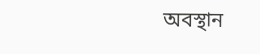অবস্থান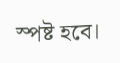স্পষ্ট হবে।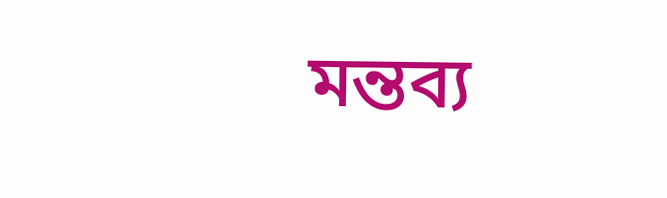মন্তব্য